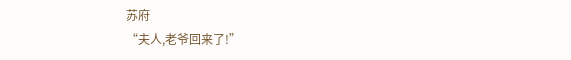苏府
“夫人,老爷回来了!”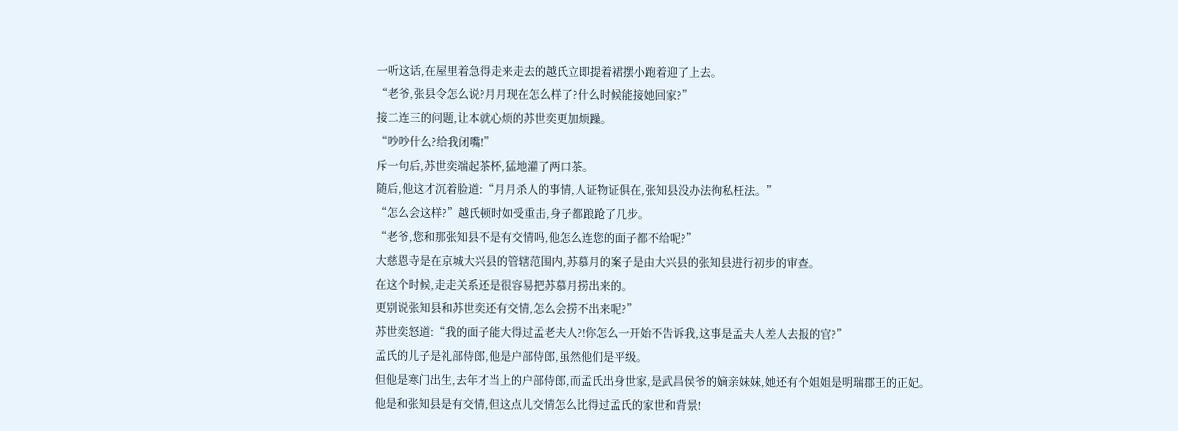一听这话,在屋里着急得走来走去的越氏立即提着裙摆小跑着迎了上去。
“老爷,张县令怎么说?月月现在怎么样了?什么时候能接她回家?”
接二连三的问题,让本就心烦的苏世奕更加烦躁。
“吵吵什么?给我闭嘴!”
斥一句后,苏世奕端起茶杯,猛地灌了两口茶。
随后,他这才沉着脸道:“月月杀人的事情,人证物证俱在,张知县没办法徇私枉法。”
“怎么会这样?”越氏顿时如受重击,身子都踉跄了几步。
“老爷,您和那张知县不是有交情吗,他怎么连您的面子都不给呢?”
大慈恩寺是在京城大兴县的管辖范围内,苏慕月的案子是由大兴县的张知县进行初步的审查。
在这个时候,走走关系还是很容易把苏慕月捞出来的。
更别说张知县和苏世奕还有交情,怎么会捞不出来呢?”
苏世奕怒道:“我的面子能大得过孟老夫人?!你怎么一开始不告诉我,这事是孟夫人差人去报的官?”
孟氏的儿子是礼部侍郎,他是户部侍郎,虽然他们是平级。
但他是寒门出生,去年才当上的户部侍郎,而孟氏出身世家,是武昌侯爷的嫡亲妹妹,她还有个姐姐是明瑞郡王的正妃。
他是和张知县是有交情,但这点儿交情怎么比得过孟氏的家世和背景!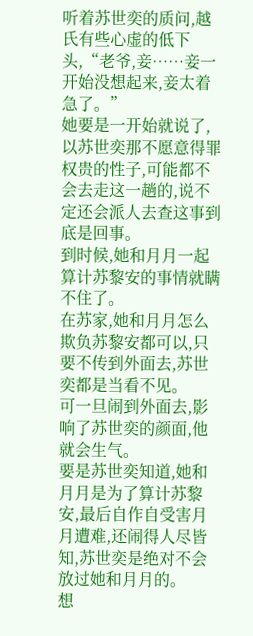听着苏世奕的质问,越氏有些心虚的低下头,“老爷,妾……妾一开始没想起来,妾太着急了。”
她要是一开始就说了,以苏世奕那不愿意得罪权贵的性子,可能都不会去走这一趟的,说不定还会派人去查这事到底是回事。
到时候,她和月月一起算计苏黎安的事情就瞒不住了。
在苏家,她和月月怎么欺负苏黎安都可以,只要不传到外面去,苏世奕都是当看不见。
可一旦闹到外面去,影响了苏世奕的颜面,他就会生气。
要是苏世奕知道,她和月月是为了算计苏黎安,最后自作自受害月月遭难,还闹得人尽皆知,苏世奕是绝对不会放过她和月月的。
想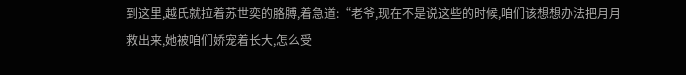到这里,越氏就拉着苏世奕的胳膊,着急道:“老爷,现在不是说这些的时候,咱们该想想办法把月月救出来,她被咱们娇宠着长大,怎么受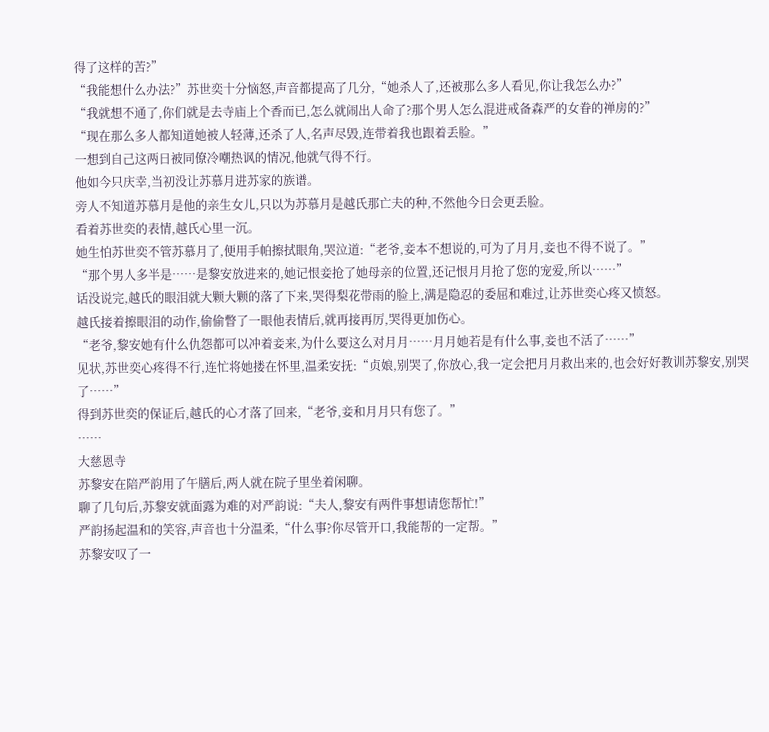得了这样的苦?”
“我能想什么办法?”苏世奕十分恼怒,声音都提高了几分,“她杀人了,还被那么多人看见,你让我怎么办?”
“我就想不通了,你们就是去寺庙上个香而已,怎么就闹出人命了?那个男人怎么混进戒备森严的女眷的禅房的?”
“现在那么多人都知道她被人轻薄,还杀了人,名声尽毁,连带着我也跟着丢脸。”
一想到自己这两日被同僚冷嘲热讽的情况,他就气得不行。
他如今只庆幸,当初没让苏慕月进苏家的族谱。
旁人不知道苏慕月是他的亲生女儿,只以为苏慕月是越氏那亡夫的种,不然他今日会更丢脸。
看着苏世奕的表情,越氏心里一沉。
她生怕苏世奕不管苏慕月了,便用手帕擦拭眼角,哭泣道:“老爷,妾本不想说的,可为了月月,妾也不得不说了。”
“那个男人多半是……是黎安放进来的,她记恨妾抢了她母亲的位置,还记恨月月抢了您的宠爱,所以……”
话没说完,越氏的眼泪就大颗大颗的落了下来,哭得梨花带雨的脸上,满是隐忍的委屈和难过,让苏世奕心疼又愤怒。
越氏接着擦眼泪的动作,偷偷瞥了一眼他表情后,就再接再厉,哭得更加伤心。
“老爷,黎安她有什么仇怨都可以冲着妾来,为什么要这么对月月……月月她若是有什么事,妾也不活了……”
见状,苏世奕心疼得不行,连忙将她搂在怀里,温柔安抚:“贞娘,别哭了,你放心,我一定会把月月救出来的,也会好好教训苏黎安,别哭了……”
得到苏世奕的保证后,越氏的心才落了回来,“老爷,妾和月月只有您了。”
……
大慈恩寺
苏黎安在陪严韵用了午膳后,两人就在院子里坐着闲聊。
聊了几句后,苏黎安就面露为难的对严韵说:“夫人,黎安有两件事想请您帮忙!”
严韵扬起温和的笑容,声音也十分温柔,“什么事?你尽管开口,我能帮的一定帮。”
苏黎安叹了一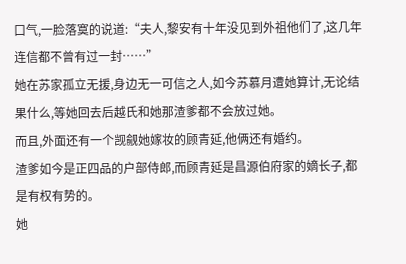口气,一脸落寞的说道:“夫人,黎安有十年没见到外祖他们了,这几年连信都不曾有过一封……”
她在苏家孤立无援,身边无一可信之人,如今苏慕月遭她算计,无论结果什么,等她回去后越氏和她那渣爹都不会放过她。
而且,外面还有一个觊觎她嫁妆的顾青延,他俩还有婚约。
渣爹如今是正四品的户部侍郎,而顾青延是昌源伯府家的嫡长子,都是有权有势的。
她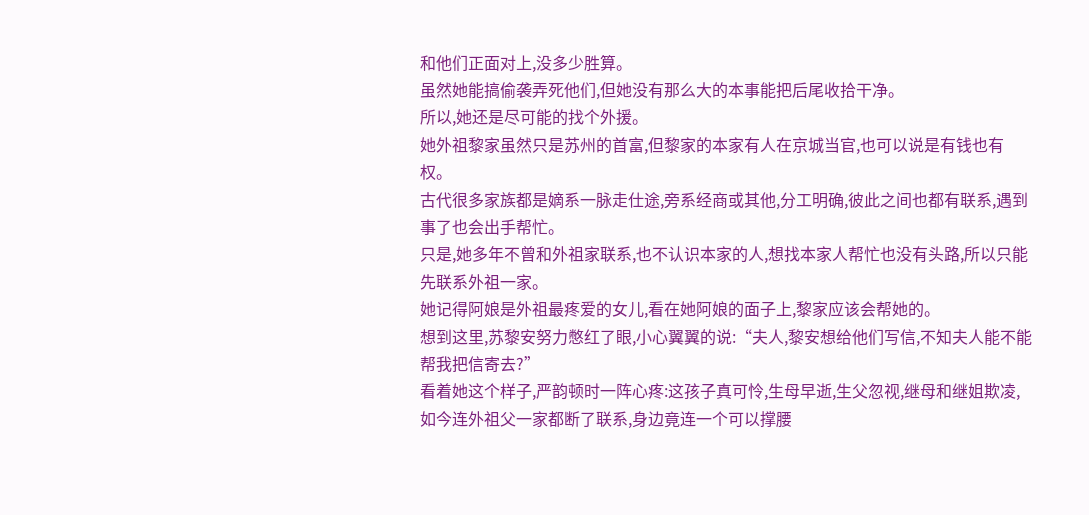和他们正面对上,没多少胜算。
虽然她能搞偷袭弄死他们,但她没有那么大的本事能把后尾收拾干净。
所以,她还是尽可能的找个外援。
她外祖黎家虽然只是苏州的首富,但黎家的本家有人在京城当官,也可以说是有钱也有权。
古代很多家族都是嫡系一脉走仕途,旁系经商或其他,分工明确,彼此之间也都有联系,遇到事了也会出手帮忙。
只是,她多年不曾和外祖家联系,也不认识本家的人,想找本家人帮忙也没有头路,所以只能先联系外祖一家。
她记得阿娘是外祖最疼爱的女儿,看在她阿娘的面子上,黎家应该会帮她的。
想到这里,苏黎安努力憋红了眼,小心翼翼的说:“夫人,黎安想给他们写信,不知夫人能不能帮我把信寄去?”
看着她这个样子,严韵顿时一阵心疼:这孩子真可怜,生母早逝,生父忽视,继母和继姐欺凌,如今连外祖父一家都断了联系,身边竟连一个可以撑腰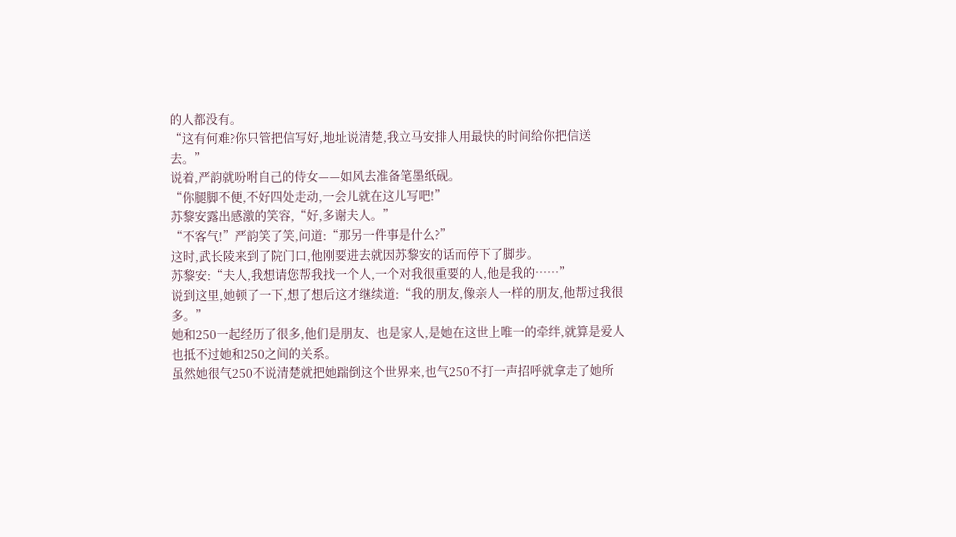的人都没有。
“这有何难?你只管把信写好,地址说清楚,我立马安排人用最快的时间给你把信送去。”
说着,严韵就吩咐自己的侍女——如风去准备笔墨纸砚。
“你腿脚不便,不好四处走动,一会儿就在这儿写吧!”
苏黎安露出感激的笑容,“好,多谢夫人。”
“不客气!”严韵笑了笑,问道:“那另一件事是什么?”
这时,武长陵来到了院门口,他刚要进去就因苏黎安的话而停下了脚步。
苏黎安:“夫人,我想请您帮我找一个人,一个对我很重要的人,他是我的……”
说到这里,她顿了一下,想了想后这才继续道:“我的朋友,像亲人一样的朋友,他帮过我很多。”
她和250一起经历了很多,他们是朋友、也是家人,是她在这世上唯一的牵绊,就算是爱人也抵不过她和250之间的关系。
虽然她很气250不说清楚就把她踹倒这个世界来,也气250不打一声招呼就拿走了她所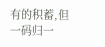有的积蓄,但一码归一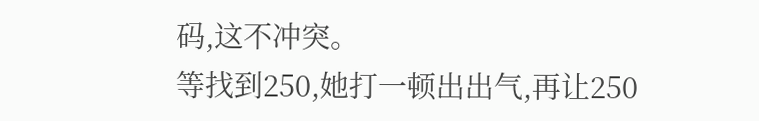码,这不冲突。
等找到250,她打一顿出出气,再让250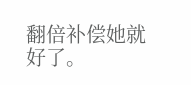翻倍补偿她就好了。